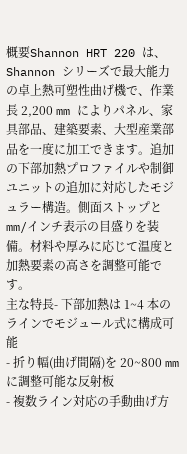概要Shannon HRT 220 は、Shannon シリーズで最大能力の卓上熱可塑性曲げ機で、作業長 2,200 mm によりパネル、家具部品、建築要素、大型産業部品を一度に加工できます。追加の下部加熱プロファイルや制御ユニットの追加に対応したモジュラー構造。側面ストップと mm/インチ表示の目盛りを装備。材料や厚みに応じて温度と加熱要素の高さを調整可能です。
主な特長- 下部加熱は 1~4 本のラインでモジュール式に構成可能
- 折り幅(曲げ間隔)を 20~800 mm に調整可能な反射板
- 複数ライン対応の手動曲げ方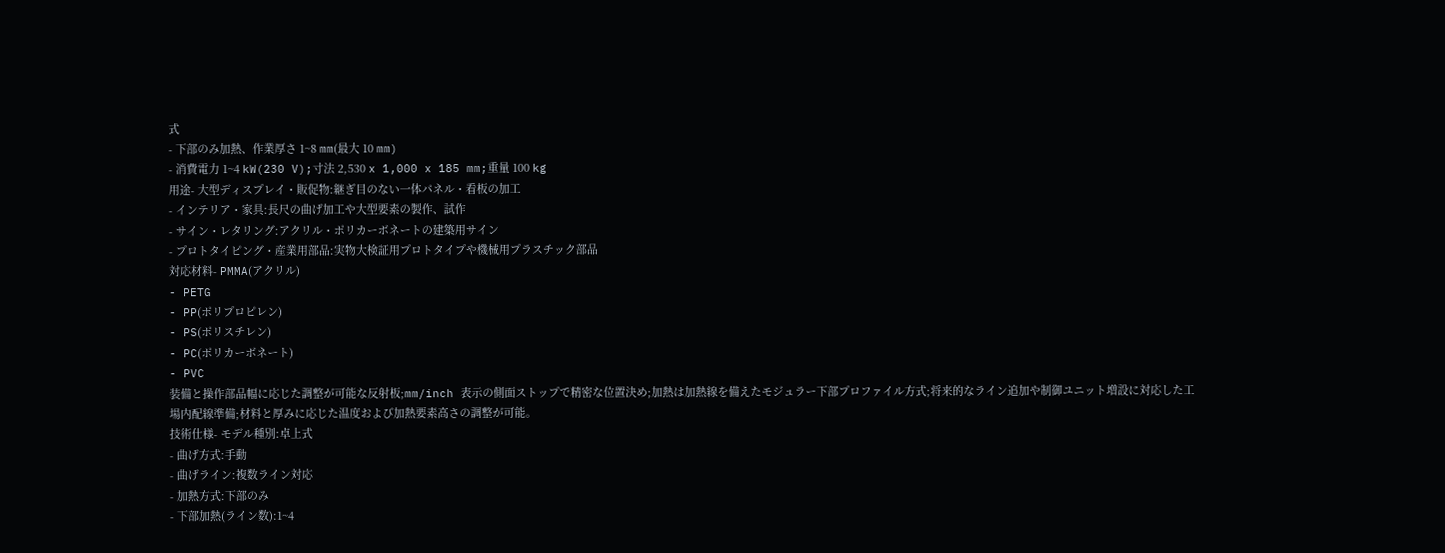式
- 下部のみ加熱、作業厚さ 1~8 mm(最大 10 mm)
- 消費電力 1~4 kW(230 V);寸法 2,530 x 1,000 x 185 mm;重量 100 kg
用途- 大型ディスプレイ・販促物:継ぎ目のない一体パネル・看板の加工
- インテリア・家具:長尺の曲げ加工や大型要素の製作、試作
- サイン・レタリング:アクリル・ポリカーボネートの建築用サイン
- プロトタイピング・産業用部品:実物大検証用プロトタイプや機械用プラスチック部品
対応材料- PMMA(アクリル)
- PETG
- PP(ポリプロピレン)
- PS(ポリスチレン)
- PC(ポリカーボネート)
- PVC
装備と操作部品幅に応じた調整が可能な反射板;mm/inch 表示の側面ストップで精密な位置決め;加熱は加熱線を備えたモジュラー下部プロファイル方式;将来的なライン追加や制御ユニット増設に対応した工場内配線準備;材料と厚みに応じた温度および加熱要素高さの調整が可能。
技術仕様- モデル種別:卓上式
- 曲げ方式:手動
- 曲げライン:複数ライン対応
- 加熱方式:下部のみ
- 下部加熱(ライン数):1~4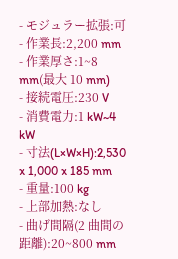- モジュラー拡張:可
- 作業長:2,200 mm
- 作業厚さ:1~8 mm(最大 10 mm)
- 接続電圧:230 V
- 消費電力:1 kW~4 kW
- 寸法(L×W×H):2,530 x 1,000 x 185 mm
- 重量:100 kg
- 上部加熱:なし
- 曲げ間隔(2 曲間の距離):20~800 mm